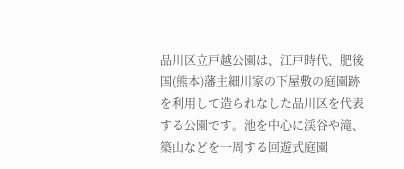品川区立戸越公園は、江戸時代、肥後国(熊本)藩主細川家の下屋敷の庭園跡を利用して造られなした品川区を代表する公園です。池を中心に渓谷や滝、築山などを一周する回遊式庭園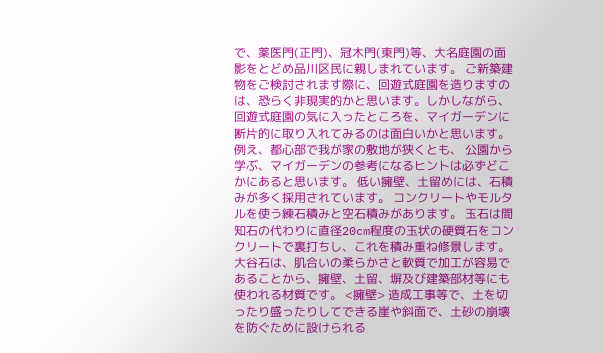で、薬医門(正門)、冠木門(東門)等、大名庭園の面影をとどめ品川区民に親しまれています。 ご新築建物をご検討されます際に、回遊式庭園を造りますのは、恐らく非現実的かと思います。しかしながら、回遊式庭園の気に入ったところを、マイガーデンに断片的に取り入れてみるのは面白いかと思います。 例え、都心部で我が家の敷地が狭くとも、 公園から学ぶ、マイガーデンの参考になるヒントは必ずどこかにあると思います。 低い擁壁、土留めには、石積みが多く採用されています。 コンクリートやモルタルを使う練石積みと空石積みがあります。 玉石は間知石の代わりに直径20cm程度の玉状の硬質石をコンクリートで裏打ちし、これを積み重ね修景します。 大谷石は、肌合いの柔らかさと軟質で加工が容易であることから、擁壁、土留、塀及び建築部材等にも使われる材質です。 <擁壁> 造成工事等で、土を切ったり盛ったりしてできる崖や斜面で、土砂の崩壊を防ぐために設けられる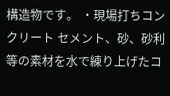構造物です。 ・現場打ちコンクリート セメント、砂、砂利等の素材を水で練り上げたコ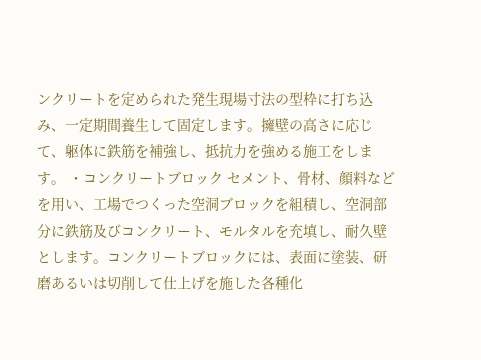ンクリートを定められた発生現場寸法の型枠に打ち込み、一定期間養生して固定します。擁壁の高さに応じて、躯体に鉄筋を補強し、抵抗力を強める施工をします。 ・コンクリートブロック セメント、骨材、顔料などを用い、工場でつくった空洞ブロックを組積し、空洞部分に鉄筋及びコンクリート、モルタルを充填し、耐久壁とします。コンクリートブロックには、表面に塗装、研磨あるいは切削して仕上げを施した各種化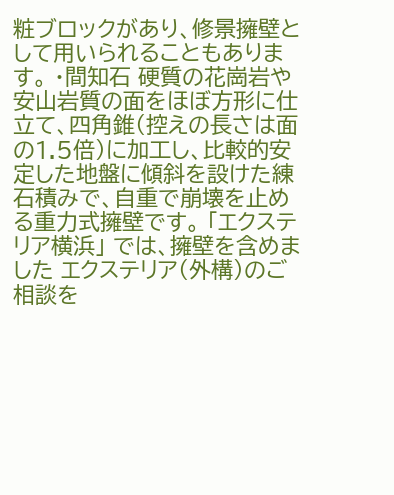粧ブロックがあり、修景擁壁として用いられることもあります。 ・間知石 硬質の花崗岩や安山岩質の面をほぼ方形に仕立て、四角錐(控えの長さは面の1.5倍)に加工し、比較的安定した地盤に傾斜を設けた練石積みで、自重で崩壊を止める重力式擁壁です。 「エクステリア横浜」 では、擁壁を含めました エクステリア(外構)のご相談を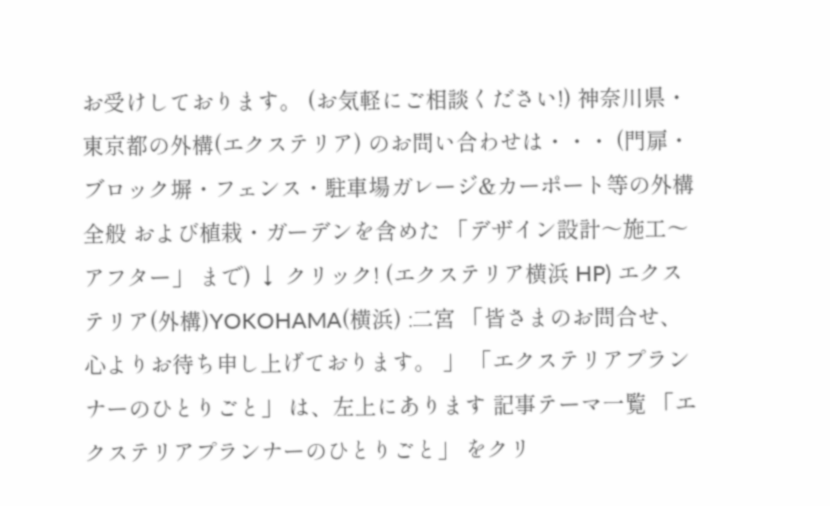お受けしております。 (お気軽にご相談ください!) 神奈川県・東京都の外構(エクステリア) のお問い合わせは・・・ (門扉・ブロック塀・フェンス・駐車場ガレージ&カーポート等の外構全般 および植栽・ガーデンを含めた 「デザイン設計〜施工〜アフター」 まで) ↓ クリック! (エクステリア横浜 HP) エクステリア(外構)YOKOHAMA(横浜) :二宮 「皆さまのお問合せ、心よりお待ち申し上げております。 」 「エクステリアプランナーのひとりごと」 は、左上にあります 記事テーマ一覧 「エクステリアプランナーのひとりごと」 をクリ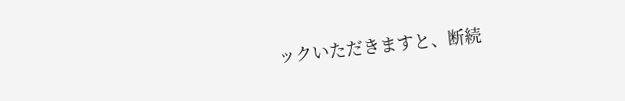ックいただきますと、断続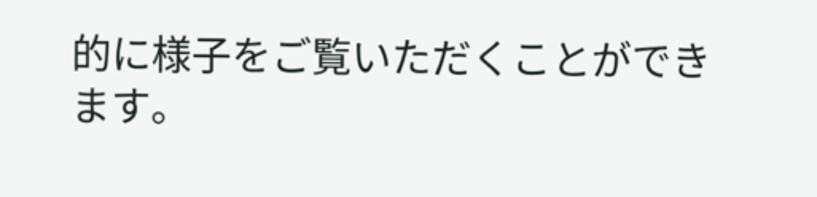的に様子をご覧いただくことができます。